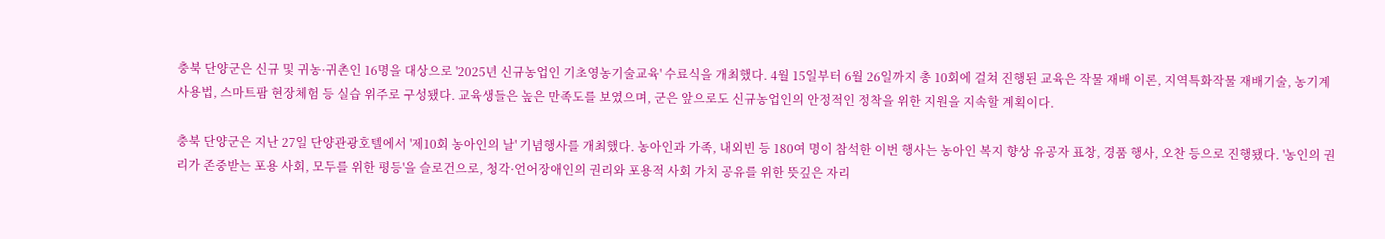충북 단양군은 신규 및 귀농·귀촌인 16명을 대상으로 '2025년 신규농업인 기초영농기술교육' 수료식을 개최했다. 4월 15일부터 6월 26일까지 총 10회에 걸쳐 진행된 교육은 작물 재배 이론, 지역특화작물 재배기술, 농기계 사용법, 스마트팜 현장체험 등 실습 위주로 구성됐다. 교육생들은 높은 만족도를 보였으며, 군은 앞으로도 신규농업인의 안정적인 정착을 위한 지원을 지속할 계획이다.

충북 단양군은 지난 27일 단양관광호텔에서 '제10회 농아인의 날' 기념행사를 개최했다. 농아인과 가족, 내외빈 등 180여 명이 참석한 이번 행사는 농아인 복지 향상 유공자 표창, 경품 행사, 오찬 등으로 진행됐다. '농인의 권리가 존중받는 포용 사회, 모두를 위한 평등'을 슬로건으로, 청각·언어장애인의 권리와 포용적 사회 가치 공유를 위한 뜻깊은 자리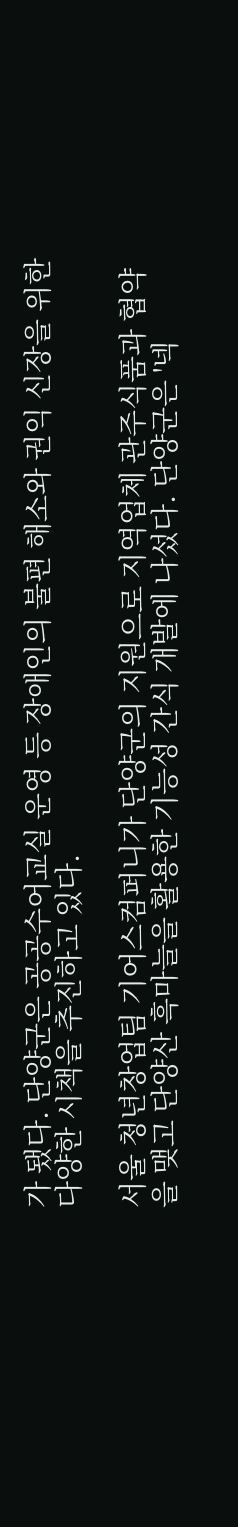가 됐다. 단양군은 공공수어교실 운영 등 장애인의 불편 해소와 권익 신장을 위한 다양한 시책을 추진하고 있다.

서울 청년창업팀 기어스컴퍼니가 단양군의 지원으로 지역업체 관주식품과 협약을 맺고 단양산 흑마늘을 활용한 기능성 간식 개발에 나섰다. 단양군은 '넥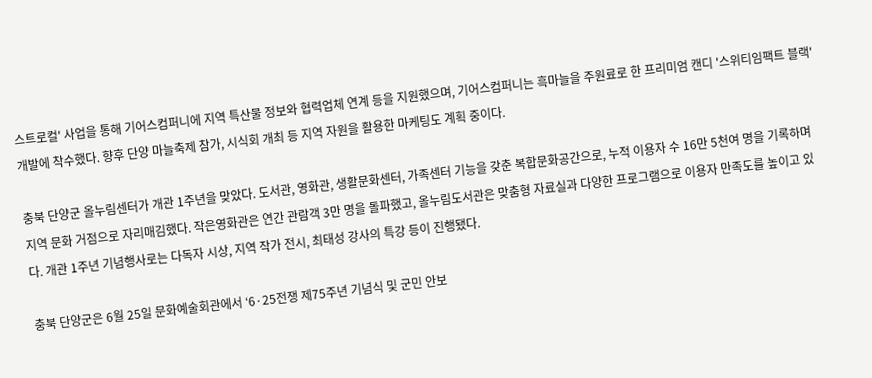스트로컬' 사업을 통해 기어스컴퍼니에 지역 특산물 정보와 협력업체 연계 등을 지원했으며, 기어스컴퍼니는 흑마늘을 주원료로 한 프리미엄 캔디 '스위티임팩트 블랙' 개발에 착수했다. 향후 단양 마늘축제 참가, 시식회 개최 등 지역 자원을 활용한 마케팅도 계획 중이다.

충북 단양군 올누림센터가 개관 1주년을 맞았다. 도서관, 영화관, 생활문화센터, 가족센터 기능을 갖춘 복합문화공간으로, 누적 이용자 수 16만 5천여 명을 기록하며 지역 문화 거점으로 자리매김했다. 작은영화관은 연간 관람객 3만 명을 돌파했고, 올누림도서관은 맞춤형 자료실과 다양한 프로그램으로 이용자 만족도를 높이고 있다. 개관 1주년 기념행사로는 다독자 시상, 지역 작가 전시, 최태성 강사의 특강 등이 진행됐다.

충북 단양군은 6월 25일 문화예술회관에서 ‘6·25전쟁 제75주년 기념식 및 군민 안보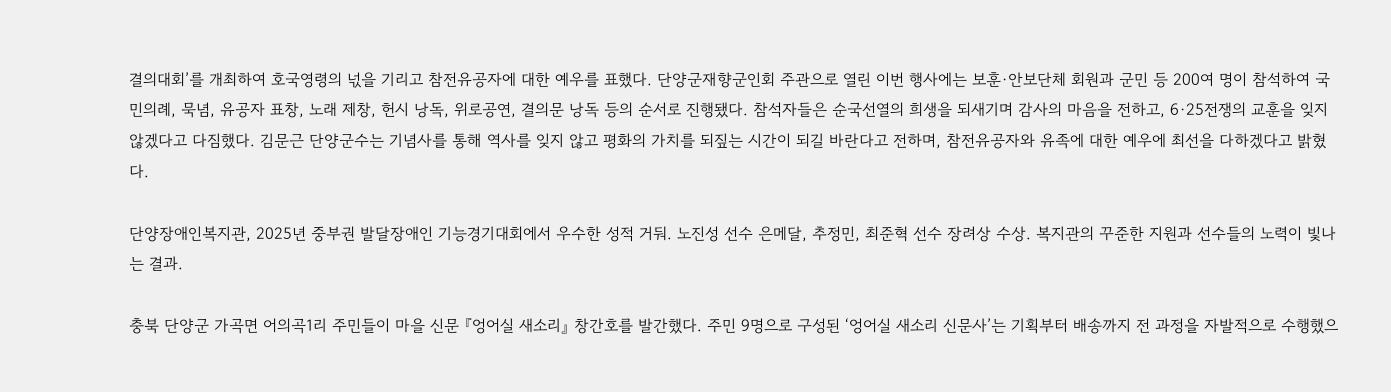결의대회’를 개최하여 호국영령의 넋을 기리고 참전유공자에 대한 예우를 표했다. 단양군재향군인회 주관으로 열린 이번 행사에는 보훈·안보단체 회원과 군민 등 200여 명이 참석하여 국민의례, 묵념, 유공자 표창, 노래 제창, 헌시 낭독, 위로공연, 결의문 낭독 등의 순서로 진행됐다. 참석자들은 순국선열의 희생을 되새기며 감사의 마음을 전하고, 6·25전쟁의 교훈을 잊지 않겠다고 다짐했다. 김문근 단양군수는 기념사를 통해 역사를 잊지 않고 평화의 가치를 되짚는 시간이 되길 바란다고 전하며, 참전유공자와 유족에 대한 예우에 최선을 다하겠다고 밝혔다.

단양장애인복지관, 2025년 중부권 발달장애인 기능경기대회에서 우수한 성적 거둬. 노진성 선수 은메달, 추정민, 최준혁 선수 장려상 수상. 복지관의 꾸준한 지원과 선수들의 노력이 빛나는 결과.

충북 단양군 가곡면 어의곡1리 주민들이 마을 신문 『엉어실 새소리』 창간호를 발간했다. 주민 9명으로 구성된 ‘엉어실 새소리 신문사’는 기획부터 배송까지 전 과정을 자발적으로 수행했으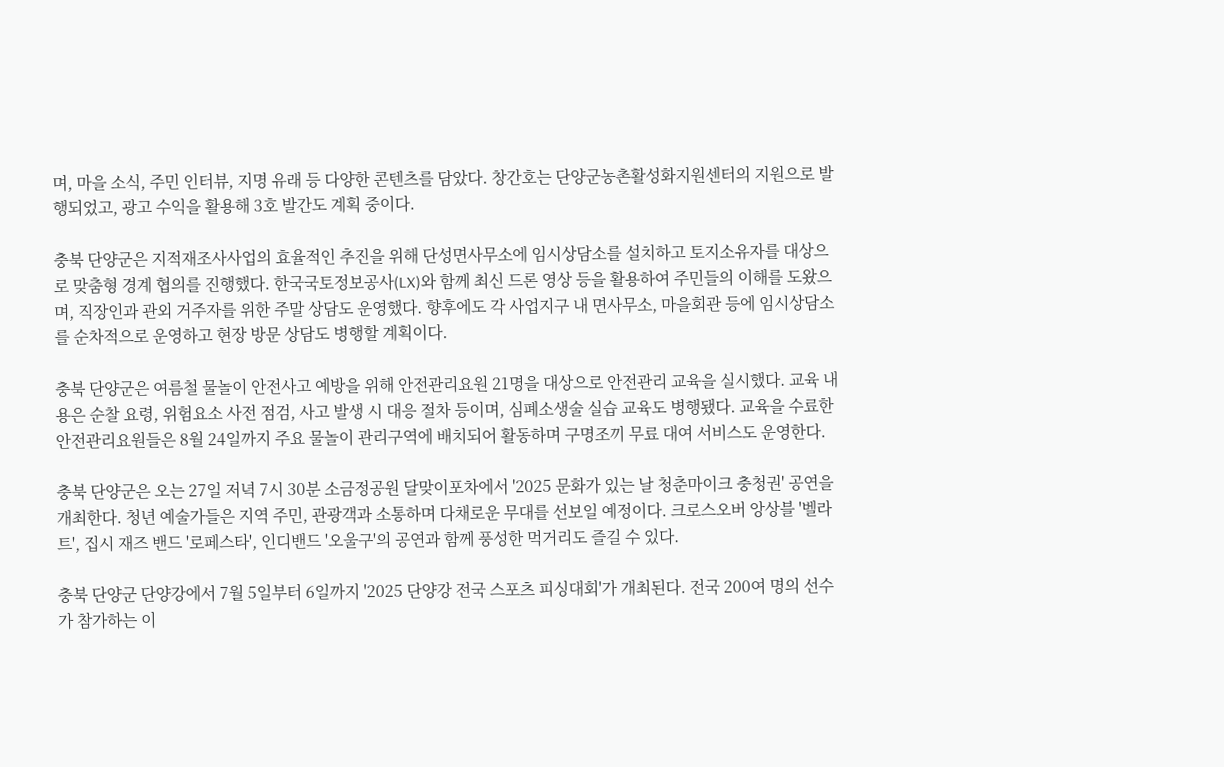며, 마을 소식, 주민 인터뷰, 지명 유래 등 다양한 콘텐츠를 담았다. 창간호는 단양군농촌활성화지원센터의 지원으로 발행되었고, 광고 수익을 활용해 3호 발간도 계획 중이다.

충북 단양군은 지적재조사사업의 효율적인 추진을 위해 단성면사무소에 임시상담소를 설치하고 토지소유자를 대상으로 맞춤형 경계 협의를 진행했다. 한국국토정보공사(LX)와 함께 최신 드론 영상 등을 활용하여 주민들의 이해를 도왔으며, 직장인과 관외 거주자를 위한 주말 상담도 운영했다. 향후에도 각 사업지구 내 면사무소, 마을회관 등에 임시상담소를 순차적으로 운영하고 현장 방문 상담도 병행할 계획이다.

충북 단양군은 여름철 물놀이 안전사고 예방을 위해 안전관리요원 21명을 대상으로 안전관리 교육을 실시했다. 교육 내용은 순찰 요령, 위험요소 사전 점검, 사고 발생 시 대응 절차 등이며, 심폐소생술 실습 교육도 병행됐다. 교육을 수료한 안전관리요원들은 8월 24일까지 주요 물놀이 관리구역에 배치되어 활동하며 구명조끼 무료 대여 서비스도 운영한다.

충북 단양군은 오는 27일 저녁 7시 30분 소금정공원 달맞이포차에서 '2025 문화가 있는 날 청춘마이크 충청권' 공연을 개최한다. 청년 예술가들은 지역 주민, 관광객과 소통하며 다채로운 무대를 선보일 예정이다. 크로스오버 앙상블 '벨라트', 집시 재즈 밴드 '로페스타', 인디밴드 '오울구'의 공연과 함께 풍성한 먹거리도 즐길 수 있다.

충북 단양군 단양강에서 7월 5일부터 6일까지 '2025 단양강 전국 스포츠 피싱대회'가 개최된다. 전국 200여 명의 선수가 참가하는 이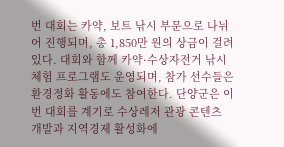번 대회는 카약, 보트 낚시 부문으로 나뉘어 진행되며, 총 1,850만 원의 상금이 걸려있다. 대회와 함께 카약·수상자전거 낚시 체험 프로그램도 운영되며, 참가 선수들은 환경정화 활동에도 참여한다. 단양군은 이번 대회를 계기로 수상레저 관광 콘텐츠 개발과 지역경제 활성화에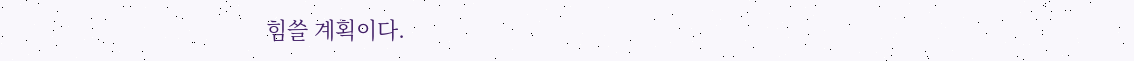힘쓸 계획이다.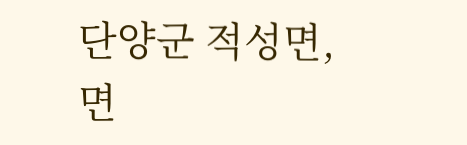단양군 적성면, 면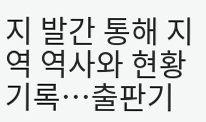지 발간 통해 지역 역사와 현황 기록…출판기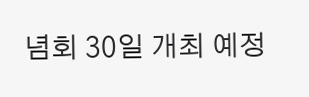념회 30일 개최 예정